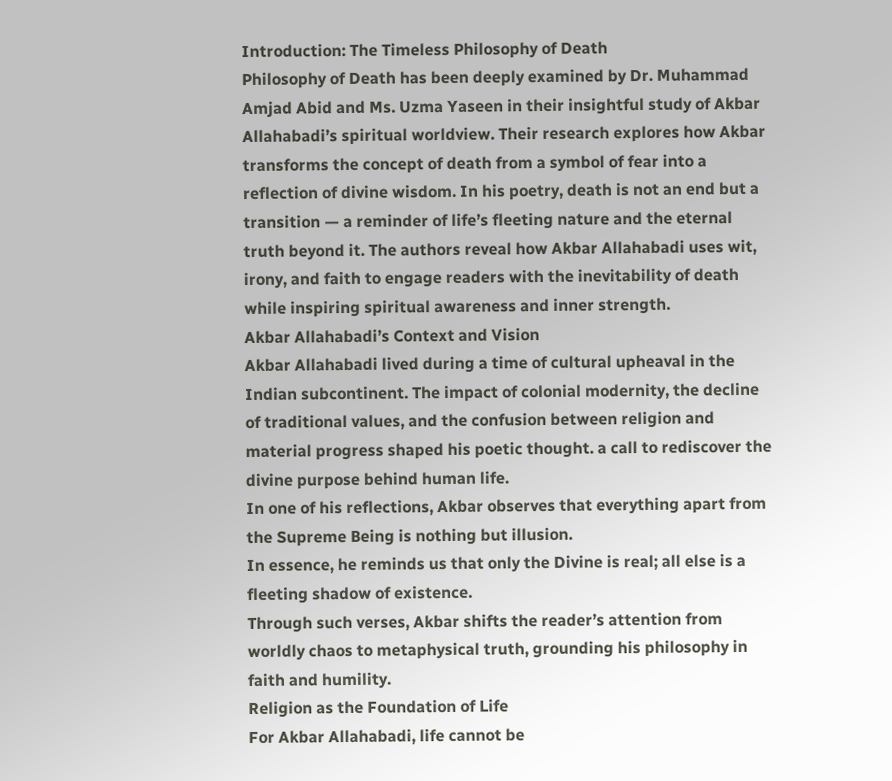Introduction: The Timeless Philosophy of Death
Philosophy of Death has been deeply examined by Dr. Muhammad Amjad Abid and Ms. Uzma Yaseen in their insightful study of Akbar Allahabadi’s spiritual worldview. Their research explores how Akbar transforms the concept of death from a symbol of fear into a reflection of divine wisdom. In his poetry, death is not an end but a transition — a reminder of life’s fleeting nature and the eternal truth beyond it. The authors reveal how Akbar Allahabadi uses wit, irony, and faith to engage readers with the inevitability of death while inspiring spiritual awareness and inner strength.
Akbar Allahabadi’s Context and Vision
Akbar Allahabadi lived during a time of cultural upheaval in the Indian subcontinent. The impact of colonial modernity, the decline of traditional values, and the confusion between religion and material progress shaped his poetic thought. a call to rediscover the divine purpose behind human life.
In one of his reflections, Akbar observes that everything apart from the Supreme Being is nothing but illusion.
In essence, he reminds us that only the Divine is real; all else is a fleeting shadow of existence.
Through such verses, Akbar shifts the reader’s attention from worldly chaos to metaphysical truth, grounding his philosophy in faith and humility.
Religion as the Foundation of Life
For Akbar Allahabadi, life cannot be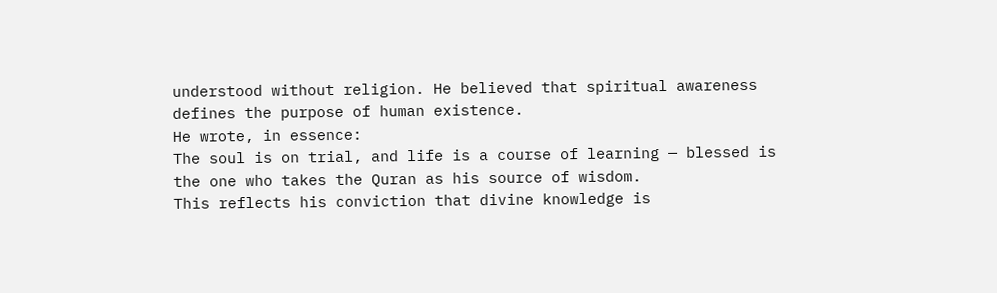understood without religion. He believed that spiritual awareness defines the purpose of human existence.
He wrote, in essence:
The soul is on trial, and life is a course of learning — blessed is the one who takes the Quran as his source of wisdom.
This reflects his conviction that divine knowledge is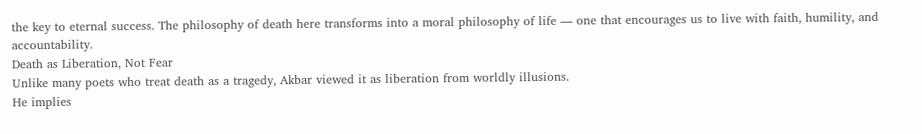the key to eternal success. The philosophy of death here transforms into a moral philosophy of life — one that encourages us to live with faith, humility, and accountability.
Death as Liberation, Not Fear
Unlike many poets who treat death as a tragedy, Akbar viewed it as liberation from worldly illusions.
He implies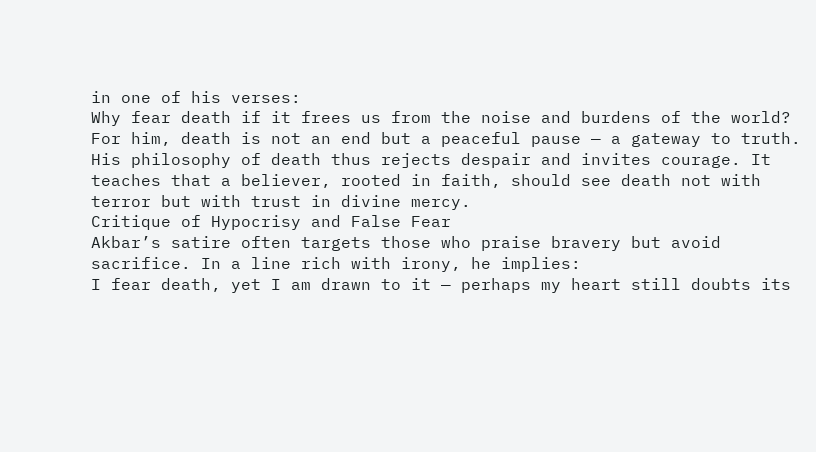in one of his verses:
Why fear death if it frees us from the noise and burdens of the world?
For him, death is not an end but a peaceful pause — a gateway to truth. His philosophy of death thus rejects despair and invites courage. It teaches that a believer, rooted in faith, should see death not with terror but with trust in divine mercy.
Critique of Hypocrisy and False Fear
Akbar’s satire often targets those who praise bravery but avoid sacrifice. In a line rich with irony, he implies:
I fear death, yet I am drawn to it — perhaps my heart still doubts its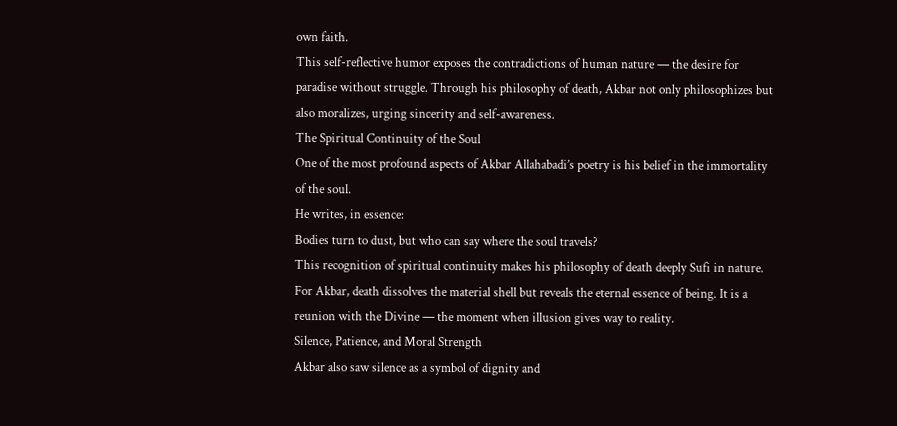own faith.
This self-reflective humor exposes the contradictions of human nature — the desire for paradise without struggle. Through his philosophy of death, Akbar not only philosophizes but also moralizes, urging sincerity and self-awareness.
The Spiritual Continuity of the Soul
One of the most profound aspects of Akbar Allahabadi’s poetry is his belief in the immortality of the soul.
He writes, in essence:
Bodies turn to dust, but who can say where the soul travels?
This recognition of spiritual continuity makes his philosophy of death deeply Sufi in nature. For Akbar, death dissolves the material shell but reveals the eternal essence of being. It is a reunion with the Divine — the moment when illusion gives way to reality.
Silence, Patience, and Moral Strength
Akbar also saw silence as a symbol of dignity and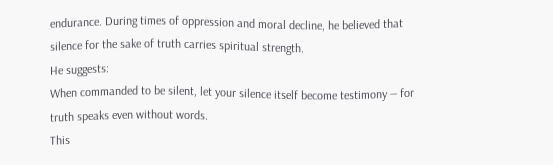endurance. During times of oppression and moral decline, he believed that silence for the sake of truth carries spiritual strength.
He suggests:
When commanded to be silent, let your silence itself become testimony — for truth speaks even without words.
This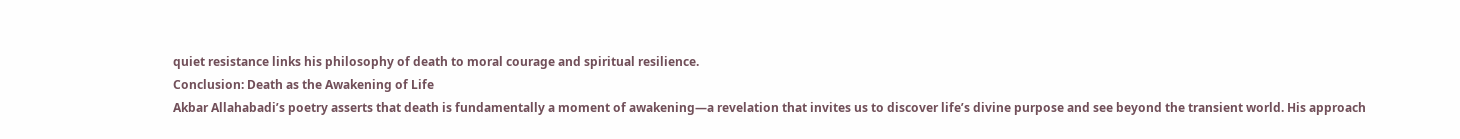quiet resistance links his philosophy of death to moral courage and spiritual resilience.
Conclusion: Death as the Awakening of Life
Akbar Allahabadi’s poetry asserts that death is fundamentally a moment of awakening—a revelation that invites us to discover life’s divine purpose and see beyond the transient world. His approach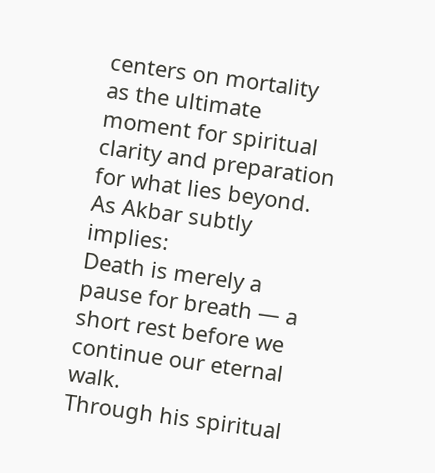centers on mortality as the ultimate moment for spiritual clarity and preparation for what lies beyond.
As Akbar subtly implies:
Death is merely a pause for breath — a short rest before we continue our eternal walk.
Through his spiritual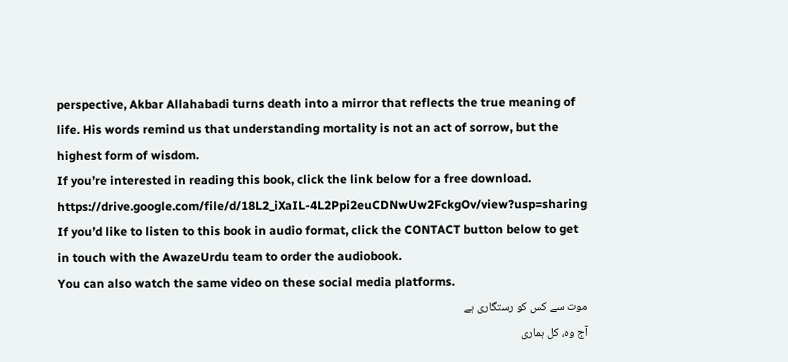perspective, Akbar Allahabadi turns death into a mirror that reflects the true meaning of life. His words remind us that understanding mortality is not an act of sorrow, but the highest form of wisdom.
If you’re interested in reading this book, click the link below for a free download.
https://drive.google.com/file/d/18L2_iXaIL-4L2Ppi2euCDNwUw2FckgOv/view?usp=sharing
If you’d like to listen to this book in audio format, click the CONTACT button below to get in touch with the AwazeUrdu team to order the audiobook.
You can also watch the same video on these social media platforms.
موت سے کس کو رستگاری ہے
آج وہ، کل ہماری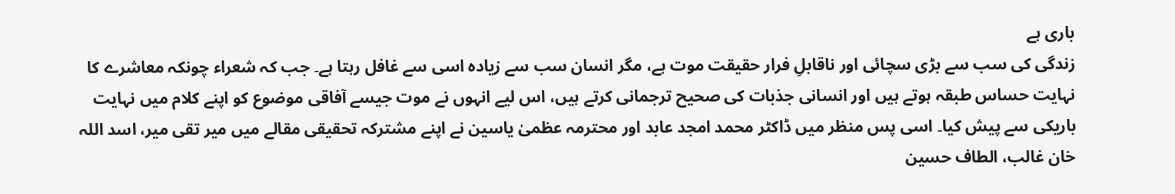باری ہے
زندگی کی سب سے بڑی سچائی اور ناقابلِ فرار حقیقت موت ہے، مگر انسان سب سے زیادہ اسی سے غافل رہتا ہے۔ جب کہ شعراء چونکہ معاشرے کا نہایت حساس طبقہ ہوتے ہیں اور انسانی جذبات کی صحیح ترجمانی کرتے ہیں، اس لیے انہوں نے موت جیسے آفاقی موضوع کو اپنے کلام میں نہایت باریکی سے پیش کیا۔ اسی پس منظر میں ڈاکٹر محمد امجد عابد اور محترمہ عظمیٰ یاسین نے اپنے مشترکہ تحقیقی مقالے میں میر تقی میر، اسد اللہ خان غالب، الطاف حسین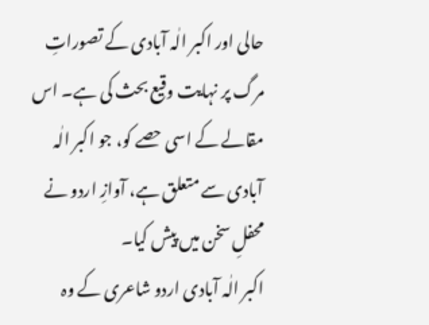حالی اور اکبر الٰہ آبادی کے تصوراتِ مرگ پر نہایت وقیع بحث کی ہے۔ اس مقالے کے اسی حصے کو، جو اکبر الٰہ آبادی سے متعلق ہے، آوازِ اردو نے محفلِ سخن میں پیش کیا۔
اکبر الٰہ آبادی اردو شاعری کے وہ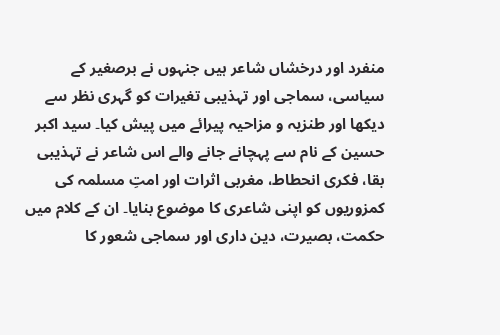منفرد اور درخشاں شاعر ہیں جنہوں نے برصغیر کے سیاسی، سماجی اور تہذیبی تغیرات کو گہری نظر سے دیکھا اور طنزیہ و مزاحیہ پیرائے میں پیش کیا۔ سید اکبر حسین کے نام سے پہچانے جانے والے اس شاعر نے تہذیبی بقا، فکری انحطاط، مغربی اثرات اور امتِ مسلمہ کی کمزوریوں کو اپنی شاعری کا موضوع بنایا۔ ان کے کلام میں حکمت، بصیرت، دین داری اور سماجی شعور کا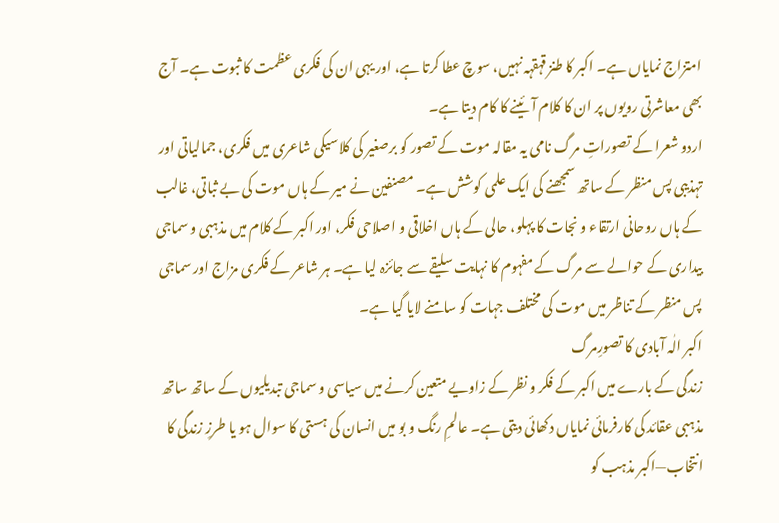امتزاج نمایاں ہے۔ اکبر کا طنز قہقہہ نہیں، سوچ عطا کرتا ہے، اور یہی ان کی فکری عظمت کا ثبوت ہے۔ آج بھی معاشرتی رویوں پر ان کا کلام آئینے کا کام دیتا ہے۔
اردو شعرا کے تصوراتِ مرگ نامی یہ مقالہ موت کے تصور کو برصغیر کی کلاسیکی شاعری میں فکری، جمالیاتی اور تہذیبی پس منظر کے ساتھ سمجھنے کی ایک علمی کوشش ہے۔ مصنفین نے میر کے ہاں موت کی بے ثباتی، غالب کے ہاں روحانی ارتقاء و نجات کا پہلو، حالی کے ہاں اخلاقی و اصلاحی فکر، اور اکبر کے کلام میں مذہبی و سماجی بیداری کے حوالے سے مرگ کے مفہوم کا نہایت سلیقے سے جائزہ لیا ہے۔ ہر شاعر کے فکری مزاج اور سماجی پس منظر کے تناظر میں موت کی مختلف جہات کو سامنے لایا گیا ہے۔
اکبر الٰہ آبادی کا تصورِمرگ
زندگی کے بارے میں اکبر کے فکر و نظر کے زاویے متعین کرنے میں سیاسی و سماجی تبدیلیوں کے ساتھ ساتھ مذہبی عقائد کی کارفرمائی نمایاں دکھائی دیتی ہے۔ عالمِ رنگ و بو میں انسان کی ہستی کا سوال ہو یا طرزِ زندگی کا انتخاب—اکبر مذہب کو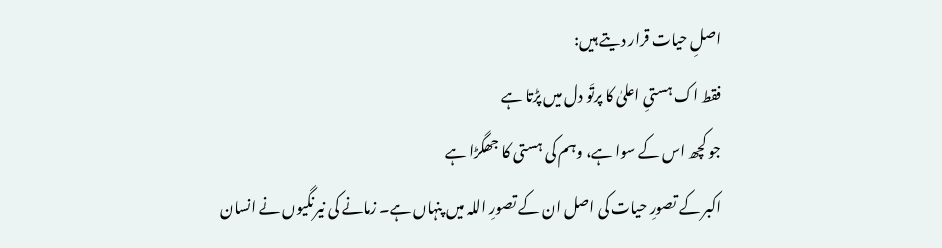اصلِ حیات قرار دیتے ہیں:
فقط اک ہستیِ اعلیٰ کا پرتَو دل میں پڑتا ہے
جو کچھ اس کے سوا ہے، وہم کی ہستی کا جھگڑا ہے
اکبر کے تصورِ حیات کی اصل ان کے تصورِ اللہ میں پنہاں ہے۔ زمانے کی نیرنگیوں نے انسان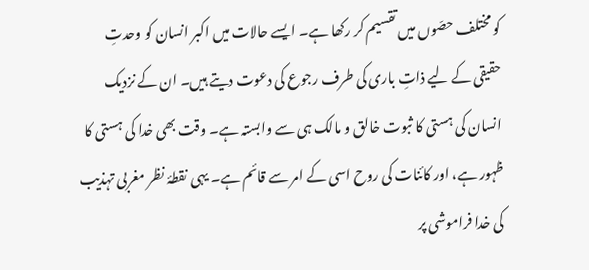کو مختلف حصّوں میں تقسیم کر رکھا ہے۔ ایسے حالات میں اکبر انسان کو وحدتِ حقیقی کے لیے ذاتِ باری کی طرف رجوع کی دعوت دیتے ہیں۔ ان کے نزدیک انسان کی ہستی کا ثبوت خالق و مالک ہی سے وابستہ ہے۔ وقت بھی خدا کی ہستی کا ظہور ہے، اور کائنات کی روح اسی کے امر سے قائم ہے۔ یہی نقطۂ نظر مغربی تہذیب کی خدا فراموشی پر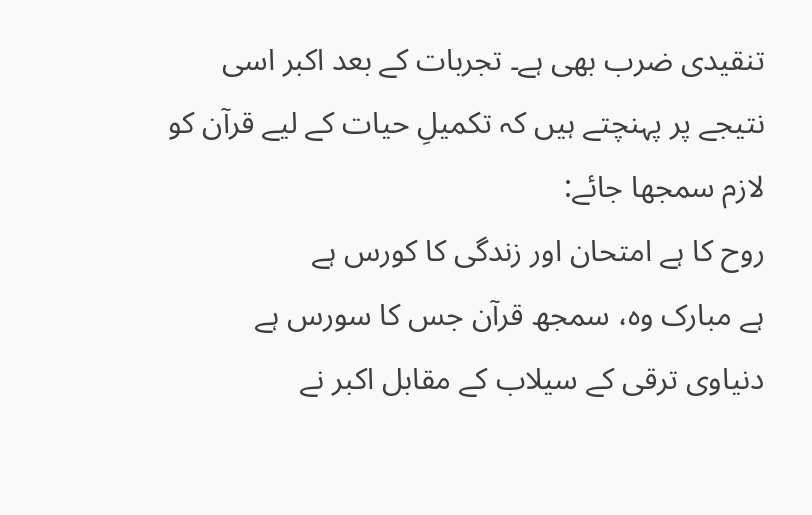تنقیدی ضرب بھی ہے۔ تجربات کے بعد اکبر اسی نتیجے پر پہنچتے ہیں کہ تکمیلِ حیات کے لیے قرآن کو لازم سمجھا جائے:
روح کا ہے امتحان اور زندگی کا کورس ہے
ہے مبارک وہ، سمجھ قرآن جس کا سورس ہے
دنیاوی ترقی کے سیلاب کے مقابل اکبر نے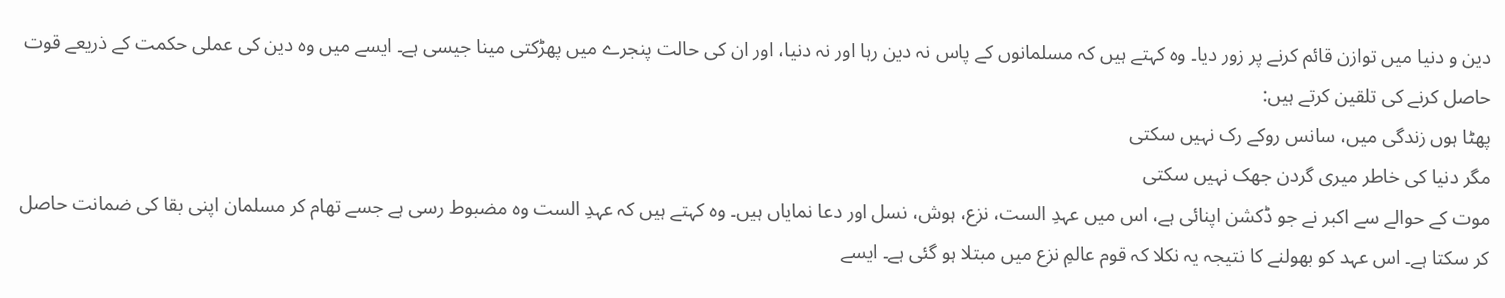دین و دنیا میں توازن قائم کرنے پر زور دیا۔ وہ کہتے ہیں کہ مسلمانوں کے پاس نہ دین رہا اور نہ دنیا، اور ان کی حالت پنجرے میں پھڑکتی مینا جیسی ہے۔ ایسے میں وہ دین کی عملی حکمت کے ذریعے قوت حاصل کرنے کی تلقین کرتے ہیں:
پھٹا ہوں زندگی میں، سانس روکے رک نہیں سکتی
مگر دنیا کی خاطر میری گردن جھک نہیں سکتی
موت کے حوالے سے اکبر نے جو ڈکشن اپنائی ہے، اس میں عہدِ الست، نزع، ہوش، نسل اور دعا نمایاں ہیں۔ وہ کہتے ہیں کہ عہدِ الست وہ مضبوط رسی ہے جسے تھام کر مسلمان اپنی بقا کی ضمانت حاصل کر سکتا ہے۔ اس عہد کو بھولنے کا نتیجہ یہ نکلا کہ قوم عالمِ نزع میں مبتلا ہو گئی ہے۔ ایسے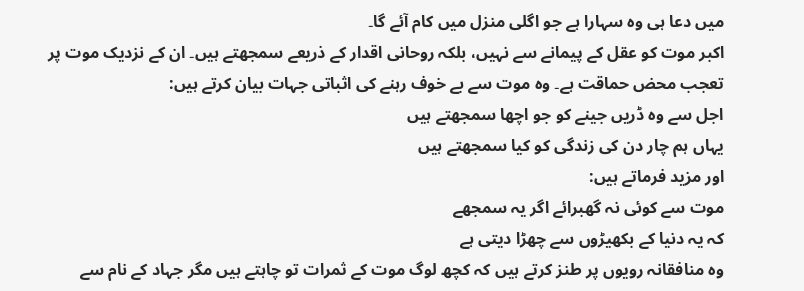میں دعا ہی وہ سہارا ہے جو اگلی منزل میں کام آئے گا۔
اکبر موت کو عقل کے پیمانے سے نہیں، بلکہ روحانی اقدار کے ذریعے سمجھتے ہیں۔ ان کے نزدیک موت پر تعجب محض حماقت ہے۔ وہ موت سے بے خوف رہنے کی اثباتی جہات بیان کرتے ہیں:
اجل سے وہ ڈریں جینے کو جو اچھا سمجھتے ہیں
یہاں ہم چار دن کی زندگی کو کیا سمجھتے ہیں
اور مزید فرماتے ہیں:
موت سے کوئی نہ گھبرائے اگر یہ سمجھے
کہ یہ دنیا کے بکھیڑوں سے چھڑا دیتی ہے
وہ منافقانہ رویوں پر طنز کرتے ہیں کہ کچھ لوگ موت کے ثمرات تو چاہتے ہیں مگر جہاد کے نام سے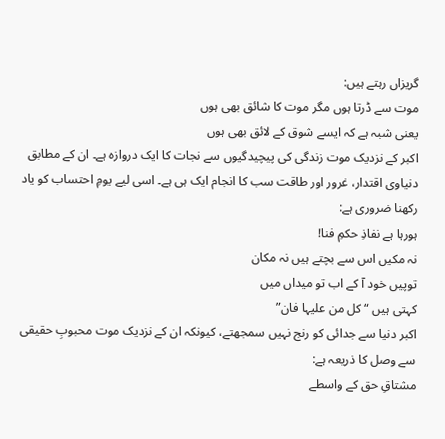گریزاں رہتے ہیں:
موت سے ڈرتا ہوں مگر موت کا شائق بھی ہوں
یعنی شبہ ہے کہ ایسے شوق کے لائق بھی ہوں
اکبر کے نزدیک موت زندگی کی پیچیدگیوں سے نجات کا ایک دروازہ ہے۔ ان کے مطابق دنیاوی اقتدار، غرور اور طاقت سب کا انجام ایک ہی ہے۔ اسی لیے یومِ احتساب کو یاد رکھنا ضروری ہے:
ہورہا ہے نفاذِ حکمِ فنا!
نہ مکیں اس سے بچتے ہیں نہ مکان
توپیں خود آ کے اب تو میداں میں
کہتی ہیں “کل من علیہا فان”
اکبر دنیا سے جدائی کو رنج نہیں سمجھتے، کیونکہ ان کے نزدیک موت محبوبِ حقیقی سے وصل کا ذریعہ ہے:
مشتاقِ حق کے واسطے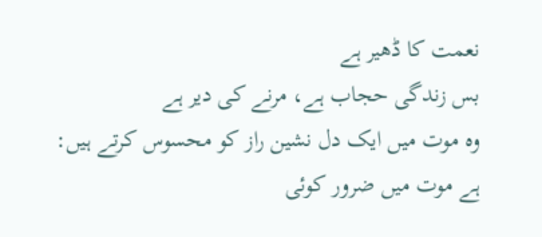نعمت کا ڈھیر ہے
بس زندگی حجاب ہے، مرنے کی دیر ہے
وہ موت میں ایک دل نشین راز کو محسوس کرتے ہیں:
ہے موت میں ضرور کوئی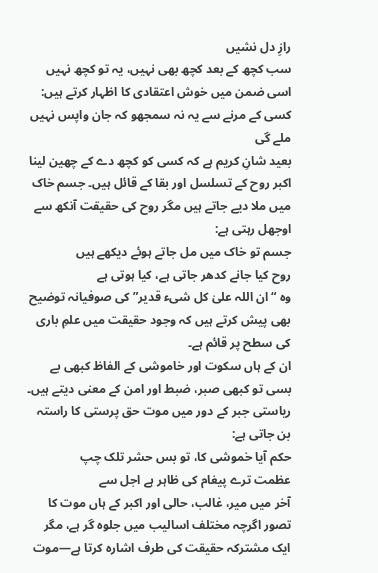رازِ دل نشیں
سب کچھ کے بعد کچھ بھی نہیں، یہ تو کچھ نہیں
اسی ضمن میں خوش اعتقادی کا اظہار کرتے ہیں:
کسی کے مرنے سے یہ نہ سمجھو کہ جان واپس نہیں ملے گی
بعید شانِ کریم ہے کہ کسی کو کچھ دے کے چھین لینا
اکبر روح کے تسلسل اور بقا کے قائل ہیں۔ جسم خاک میں ملا دیے جاتے ہیں مگر روح کی حقیقت آنکھ سے اوجھل رہتی ہے:
جسم تو خاک میں مل جاتے ہوئے دیکھے ہیں
روح کیا جانے کدھر جاتی ہے، کیا ہوتی ہے
وہ “ان اللہ علیٰ کل شیء قدیر” کی صوفیانہ توضیح بھی پیش کرتے ہیں کہ وجود حقیقت میں علمِ باری کی سطح پر قائم ہے۔
ان کے ہاں سکوت اور خاموشی کے الفاظ کبھی بے بسی تو کبھی صبر، ضبط اور امن کے معنی دیتے ہیں۔ ریاستی جبر کے دور میں موت حق پرستی کا راستہ بن جاتی ہے:
حکم آیا خموشی کا، تو بس حشر تلک چپ
عظمت ترے پیغام کی ظاہر ہے اجل سے
آخر میں میر، غالب، حالی اور اکبر کے ہاں موت کا تصور اگرچہ مختلف اسالیب میں جلوہ گر ہے، مگر ایک مشترکہ حقیقت کی طرف اشارہ کرتا ہے—موت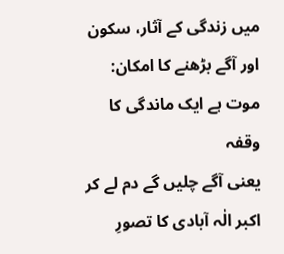میں زندگی کے آثار، سکون اور آگے بڑھنے کا امکان:
موت ہے ایک ماندگی کا وقفہ
یعنی آگے چلیں گے دم لے کر
اکبر الٰہ آبادی کا تصورِ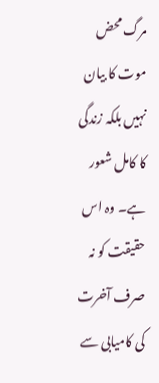مرگ محض موت کا بیان نہیں بلکہ زندگی کا کامل شعور ہے۔ وہ اس حقیقت کو نہ صرف آخرت کی کامیابی سے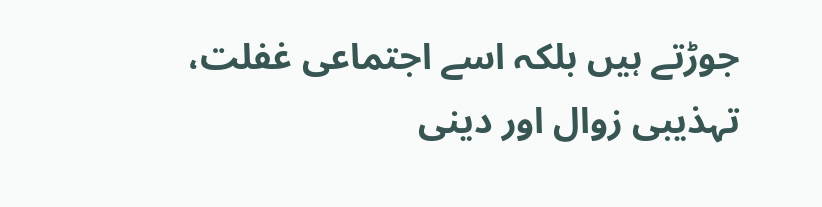جوڑتے ہیں بلکہ اسے اجتماعی غفلت، تہذیبی زوال اور دینی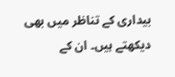بیداری کے تناظر میں بھی دیکھتے ہیں۔ ان کے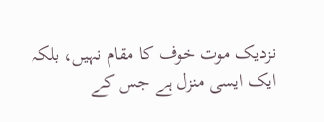نزدیک موت خوف کا مقام نہیں، بلکہ ایک ایسی منزل ہے جس کے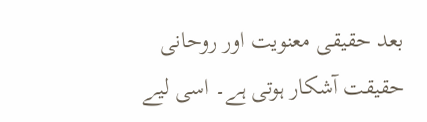بعد حقیقی معنویت اور روحانی حقیقت آشکار ہوتی ہے۔ اسی لیے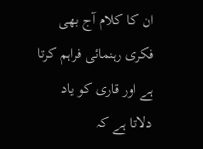ان کا کلام آج بھی فکری رہنمائی فراہم کرتا ہے اور قاری کو یاد دلاتا ہے کہ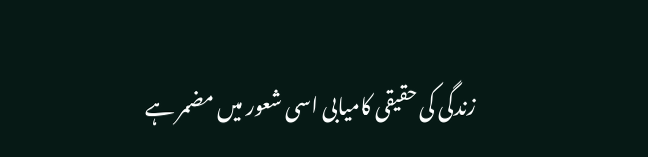زندگی کی حقیقی کامیابی اسی شعور میں مضمر ہے